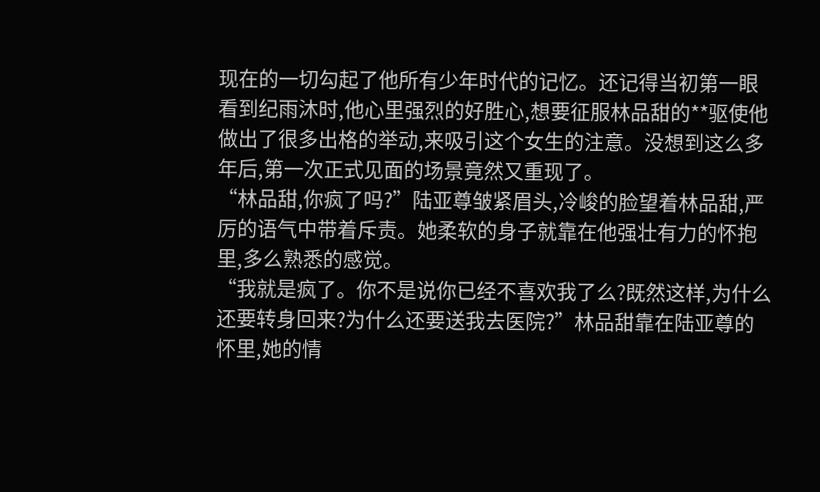现在的一切勾起了他所有少年时代的记忆。还记得当初第一眼看到纪雨沐时,他心里强烈的好胜心,想要征服林品甜的**驱使他做出了很多出格的举动,来吸引这个女生的注意。没想到这么多年后,第一次正式见面的场景竟然又重现了。
“林品甜,你疯了吗?”陆亚尊皱紧眉头,冷峻的脸望着林品甜,严厉的语气中带着斥责。她柔软的身子就靠在他强壮有力的怀抱里,多么熟悉的感觉。
“我就是疯了。你不是说你已经不喜欢我了么?既然这样,为什么还要转身回来?为什么还要送我去医院?”林品甜靠在陆亚尊的怀里,她的情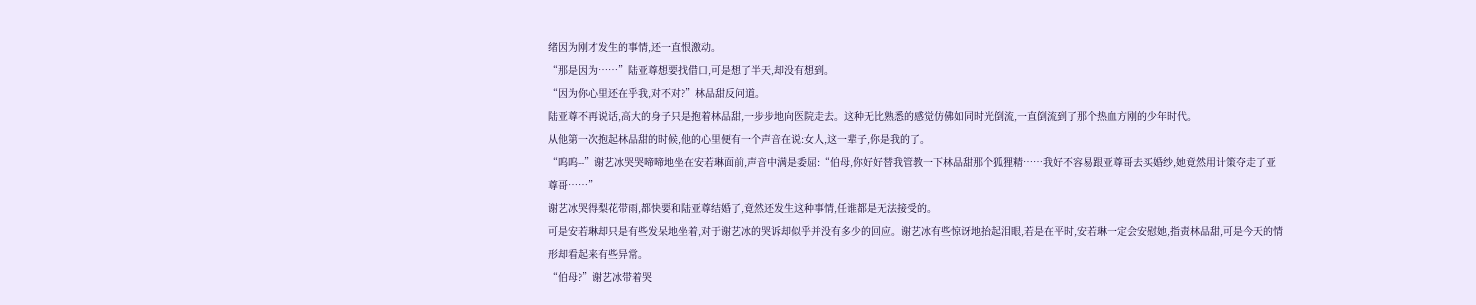绪因为刚才发生的事情,还一直恨激动。
“那是因为……”陆亚尊想要找借口,可是想了半天,却没有想到。
“因为你心里还在乎我,对不对?”林品甜反问道。
陆亚尊不再说话,高大的身子只是抱着林品甜,一步步地向医院走去。这种无比熟悉的感觉仿佛如同时光倒流,一直倒流到了那个热血方刚的少年时代。
从他第一次抱起林品甜的时候,他的心里便有一个声音在说:女人,这一辈子,你是我的了。
“呜呜--”谢艺冰哭哭啼啼地坐在安若琳面前,声音中满是委屈:“伯母,你好好替我管教一下林品甜那个狐狸精……我好不容易跟亚尊哥去买婚纱,她竟然用计策夺走了亚尊哥……”
谢艺冰哭得梨花带雨,都快要和陆亚尊结婚了,竟然还发生这种事情,任谁都是无法接受的。
可是安若琳却只是有些发呆地坐着,对于谢艺冰的哭诉却似乎并没有多少的回应。谢艺冰有些惊讶地抬起泪眼,若是在平时,安若琳一定会安慰她,指责林品甜,可是今天的情形却看起来有些异常。
“伯母?”谢艺冰带着哭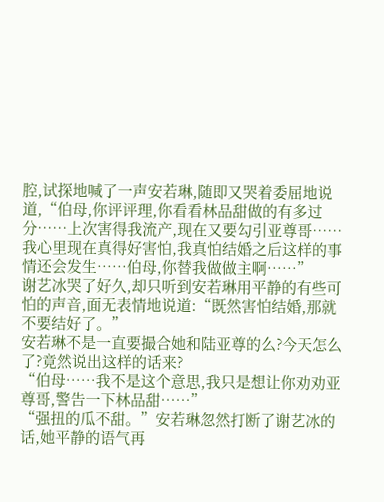腔,试探地喊了一声安若琳,随即又哭着委屈地说道,“伯母,你评评理,你看看林品甜做的有多过分……上次害得我流产,现在又要勾引亚尊哥……我心里现在真得好害怕,我真怕结婚之后这样的事情还会发生……伯母,你替我做做主啊……”
谢艺冰哭了好久,却只听到安若琳用平静的有些可怕的声音,面无表情地说道:“既然害怕结婚,那就不要结好了。”
安若琳不是一直要撮合她和陆亚尊的么?今天怎么了?竟然说出这样的话来?
“伯母……我不是这个意思,我只是想让你劝劝亚尊哥,警告一下林品甜……”
“强扭的瓜不甜。”安若琳忽然打断了谢艺冰的话,她平静的语气再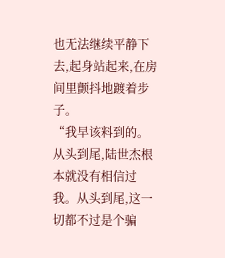也无法继续平静下去,起身站起来,在房间里颤抖地踱着步子。
“我早该料到的。从头到尾,陆世杰根本就没有相信过我。从头到尾,这一切都不过是个骗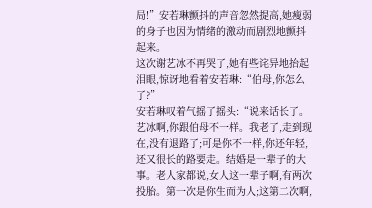局!”安若琳颤抖的声音忽然提高,她瘦弱的身子也因为情绪的激动而剧烈地颤抖起来。
这次谢艺冰不再哭了,她有些诧异地抬起泪眼,惊讶地看着安若琳:“伯母,你怎么了?”
安若琳叹着气摇了摇头:“说来话长了。艺冰啊,你跟伯母不一样。我老了,走到现在,没有退路了;可是你不一样,你还年轻,还又很长的路要走。结婚是一辈子的大事。老人家都说,女人这一辈子啊,有两次投胎。第一次是你生而为人;这第二次啊,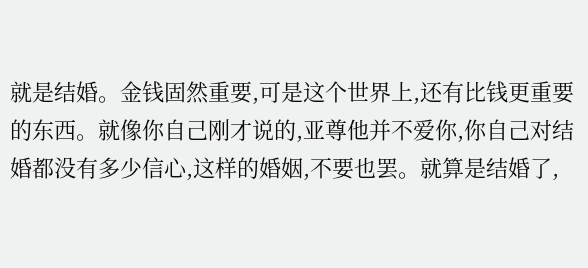就是结婚。金钱固然重要,可是这个世界上,还有比钱更重要的东西。就像你自己刚才说的,亚尊他并不爱你,你自己对结婚都没有多少信心,这样的婚姻,不要也罢。就算是结婚了,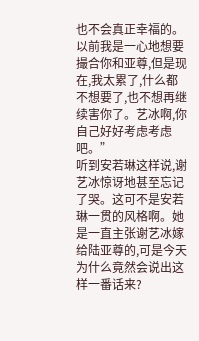也不会真正幸福的。以前我是一心地想要撮合你和亚尊,但是现在,我太累了,什么都不想要了,也不想再继续害你了。艺冰啊,你自己好好考虑考虑吧。”
听到安若琳这样说,谢艺冰惊讶地甚至忘记了哭。这可不是安若琳一贯的风格啊。她是一直主张谢艺冰嫁给陆亚尊的,可是今天为什么竟然会说出这样一番话来?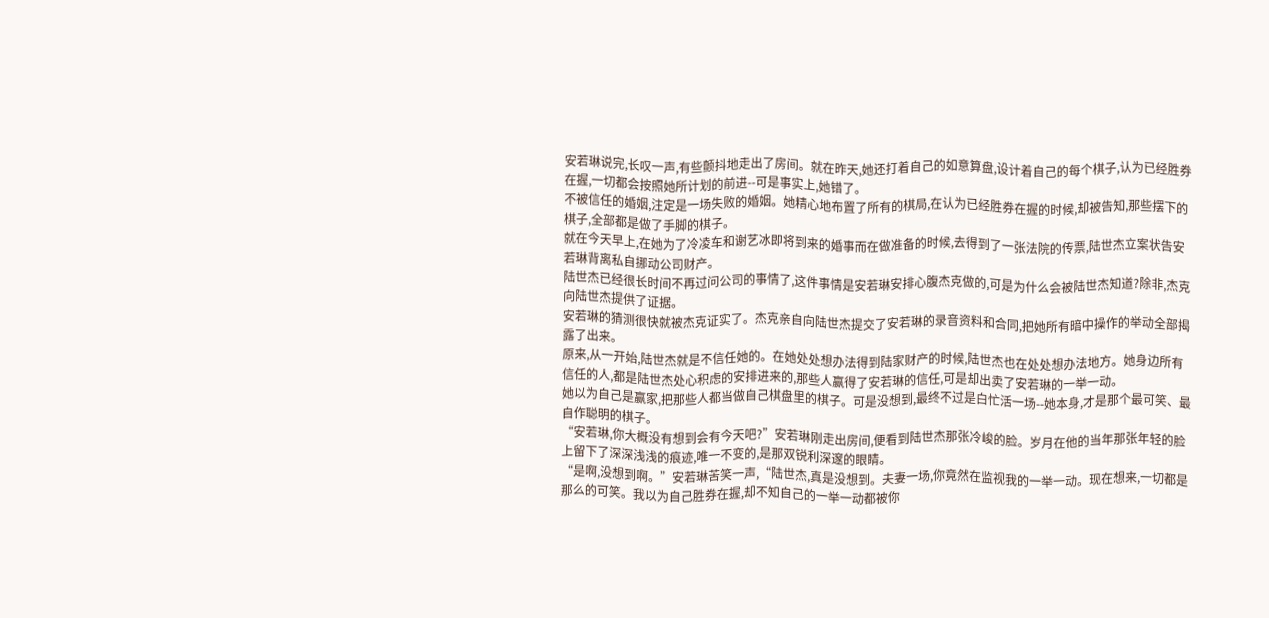安若琳说完,长叹一声,有些颤抖地走出了房间。就在昨天,她还打着自己的如意算盘,设计着自己的每个棋子,认为已经胜券在握,一切都会按照她所计划的前进--可是事实上,她错了。
不被信任的婚姻,注定是一场失败的婚姻。她精心地布置了所有的棋局,在认为已经胜券在握的时候,却被告知,那些摆下的棋子,全部都是做了手脚的棋子。
就在今天早上,在她为了冷凌车和谢艺冰即将到来的婚事而在做准备的时候,去得到了一张法院的传票,陆世杰立案状告安若琳背离私自挪动公司财产。
陆世杰已经很长时间不再过问公司的事情了,这件事情是安若琳安排心腹杰克做的,可是为什么会被陆世杰知道?除非,杰克向陆世杰提供了证据。
安若琳的猜测很快就被杰克证实了。杰克亲自向陆世杰提交了安若琳的录音资料和合同,把她所有暗中操作的举动全部揭露了出来。
原来,从一开始,陆世杰就是不信任她的。在她处处想办法得到陆家财产的时候,陆世杰也在处处想办法地方。她身边所有信任的人,都是陆世杰处心积虑的安排进来的,那些人赢得了安若琳的信任,可是却出卖了安若琳的一举一动。
她以为自己是赢家,把那些人都当做自己棋盘里的棋子。可是没想到,最终不过是白忙活一场--她本身,才是那个最可笑、最自作聪明的棋子。
“安若琳,你大概没有想到会有今天吧?”安若琳刚走出房间,便看到陆世杰那张冷峻的脸。岁月在他的当年那张年轻的脸上留下了深深浅浅的痕迹,唯一不变的,是那双锐利深邃的眼睛。
“是啊,没想到啊。”安若琳苦笑一声,“陆世杰,真是没想到。夫妻一场,你竟然在监视我的一举一动。现在想来,一切都是那么的可笑。我以为自己胜券在握,却不知自己的一举一动都被你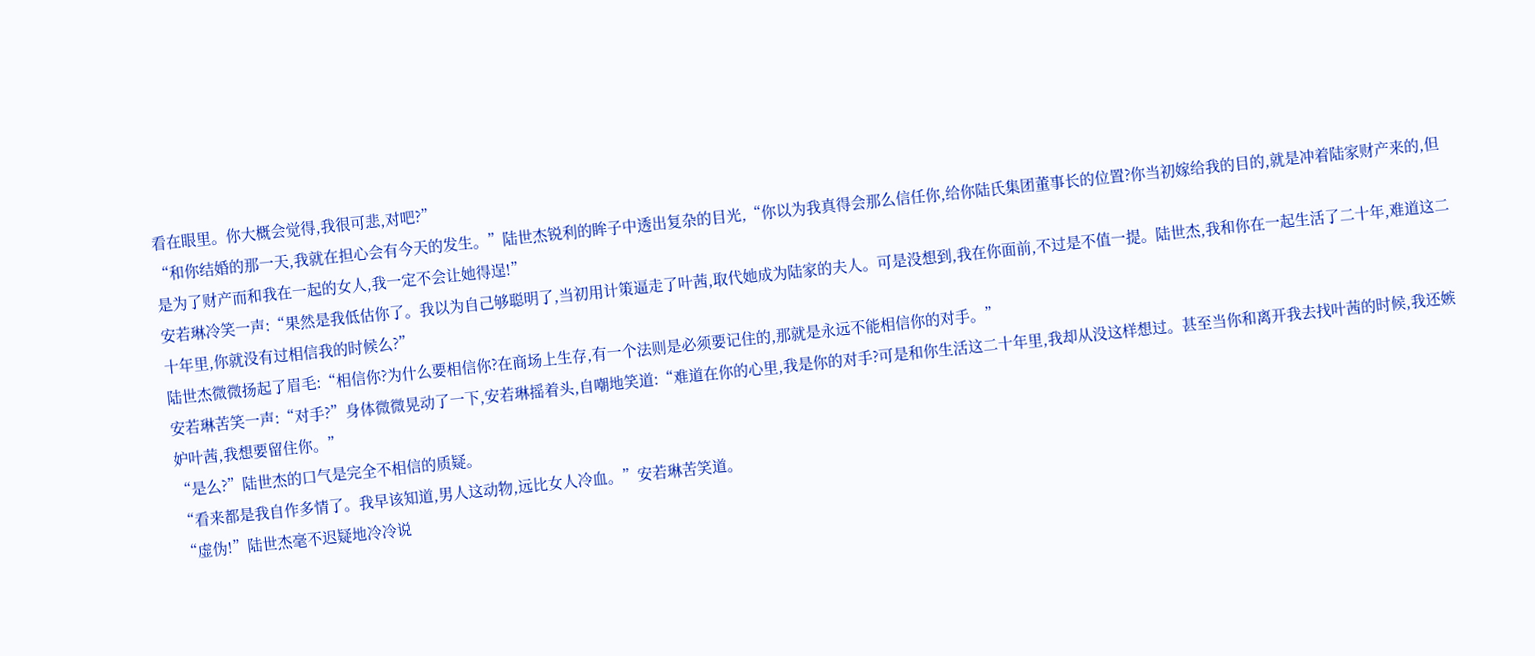看在眼里。你大概会觉得,我很可悲,对吧?”
“和你结婚的那一天,我就在担心会有今天的发生。”陆世杰锐利的眸子中透出复杂的目光,“你以为我真得会那么信任你,给你陆氏集团董事长的位置?你当初嫁给我的目的,就是冲着陆家财产来的,但是为了财产而和我在一起的女人,我一定不会让她得逞!”
安若琳冷笑一声:“果然是我低估你了。我以为自己够聪明了,当初用计策逼走了叶茜,取代她成为陆家的夫人。可是没想到,我在你面前,不过是不值一提。陆世杰,我和你在一起生活了二十年,难道这二十年里,你就没有过相信我的时候么?”
陆世杰微微扬起了眉毛:“相信你?为什么要相信你?在商场上生存,有一个法则是必须要记住的,那就是永远不能相信你的对手。”
安若琳苦笑一声:“对手?”身体微微晃动了一下,安若琳摇着头,自嘲地笑道:“难道在你的心里,我是你的对手?可是和你生活这二十年里,我却从没这样想过。甚至当你和离开我去找叶茜的时候,我还嫉妒叶茜,我想要留住你。”
“是么?”陆世杰的口气是完全不相信的质疑。
“看来都是我自作多情了。我早该知道,男人这动物,远比女人冷血。”安若琳苦笑道。
“虚伪!”陆世杰毫不迟疑地冷冷说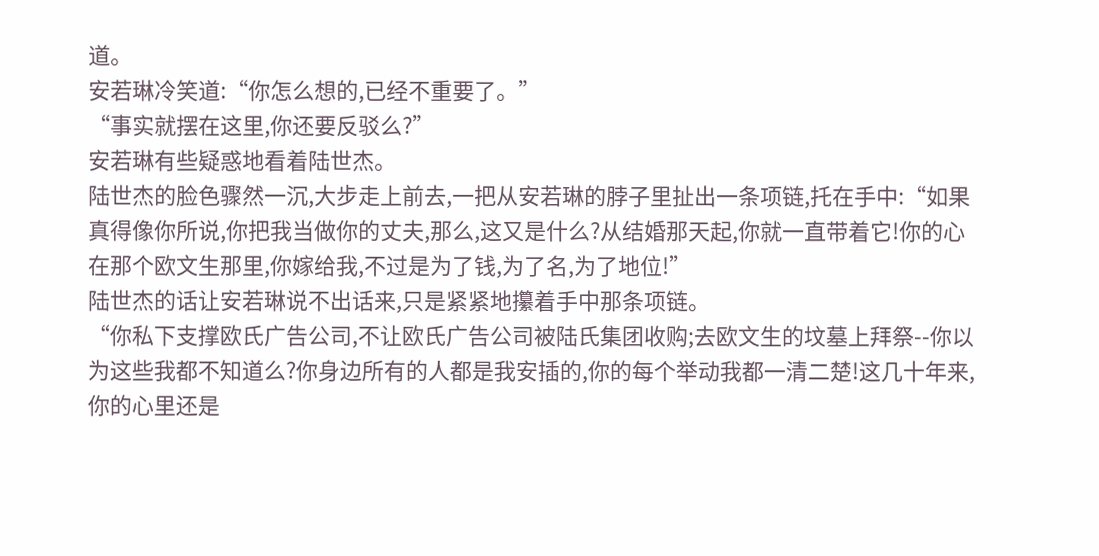道。
安若琳冷笑道:“你怎么想的,已经不重要了。”
“事实就摆在这里,你还要反驳么?”
安若琳有些疑惑地看着陆世杰。
陆世杰的脸色骤然一沉,大步走上前去,一把从安若琳的脖子里扯出一条项链,托在手中:“如果真得像你所说,你把我当做你的丈夫,那么,这又是什么?从结婚那天起,你就一直带着它!你的心在那个欧文生那里,你嫁给我,不过是为了钱,为了名,为了地位!”
陆世杰的话让安若琳说不出话来,只是紧紧地攥着手中那条项链。
“你私下支撑欧氏广告公司,不让欧氏广告公司被陆氏集团收购;去欧文生的坟墓上拜祭--你以为这些我都不知道么?你身边所有的人都是我安插的,你的每个举动我都一清二楚!这几十年来,你的心里还是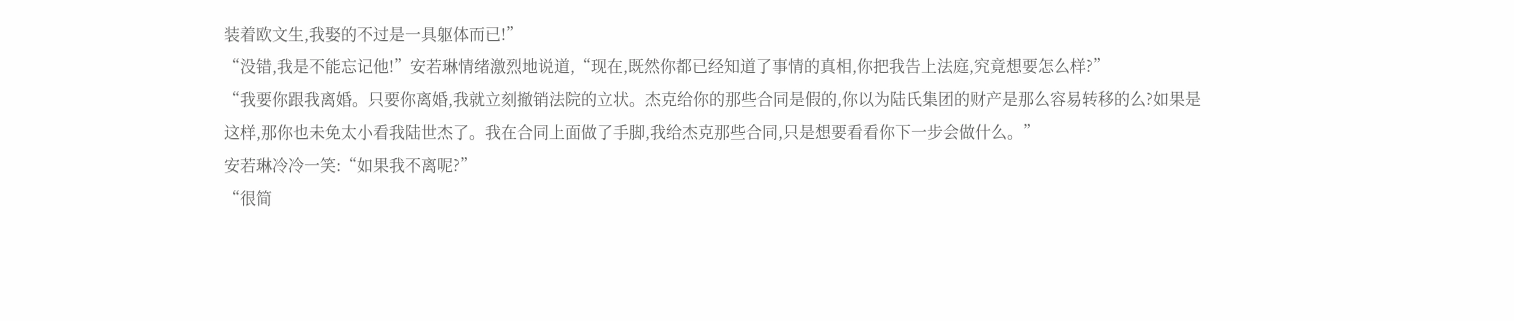装着欧文生,我娶的不过是一具躯体而已!”
“没错,我是不能忘记他!”安若琳情绪激烈地说道,“现在,既然你都已经知道了事情的真相,你把我告上法庭,究竟想要怎么样?”
“我要你跟我离婚。只要你离婚,我就立刻撤销法院的立状。杰克给你的那些合同是假的,你以为陆氏集团的财产是那么容易转移的么?如果是这样,那你也未免太小看我陆世杰了。我在合同上面做了手脚,我给杰克那些合同,只是想要看看你下一步会做什么。”
安若琳冷冷一笑:“如果我不离呢?”
“很简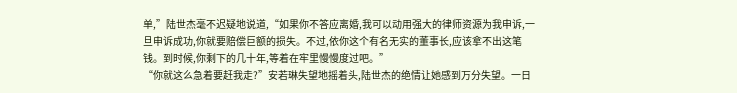单,”陆世杰毫不迟疑地说道,“如果你不答应离婚,我可以动用强大的律师资源为我申诉,一旦申诉成功,你就要赔偿巨额的损失。不过,依你这个有名无实的董事长,应该拿不出这笔钱。到时候,你剩下的几十年,等着在牢里慢慢度过吧。”
“你就这么急着要赶我走?”安若琳失望地摇着头,陆世杰的绝情让她感到万分失望。一日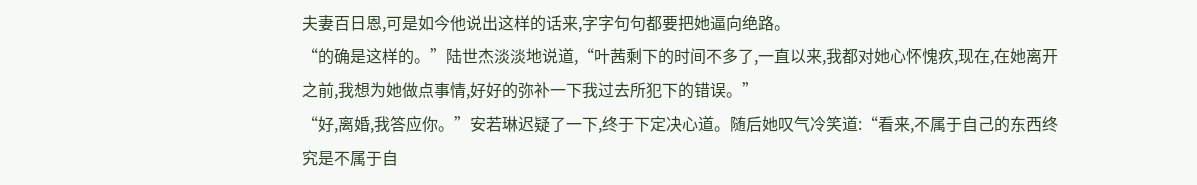夫妻百日恩,可是如今他说出这样的话来,字字句句都要把她逼向绝路。
“的确是这样的。”陆世杰淡淡地说道,“叶茜剩下的时间不多了,一直以来,我都对她心怀愧疚,现在,在她离开之前,我想为她做点事情,好好的弥补一下我过去所犯下的错误。”
“好,离婚,我答应你。”安若琳迟疑了一下,终于下定决心道。随后她叹气冷笑道:“看来,不属于自己的东西终究是不属于自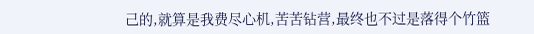己的,就算是我费尽心机,苦苦钻营,最终也不过是落得个竹篮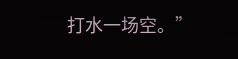打水一场空。”